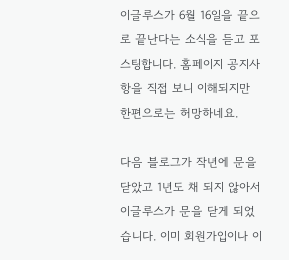이글루스가 6월 16일을 끝으로 끝난다는 소식을 듣고 포스팅합니다. 홈페이지 공지사항을 직접 보니 이해되지만 한편으로는 허망하네요.

다음 블로그가 작년에 문을 닫았고 1년도 채 되지 않아서 이글루스가 문을 닫게 되었습니다. 이미 회원가입이나 이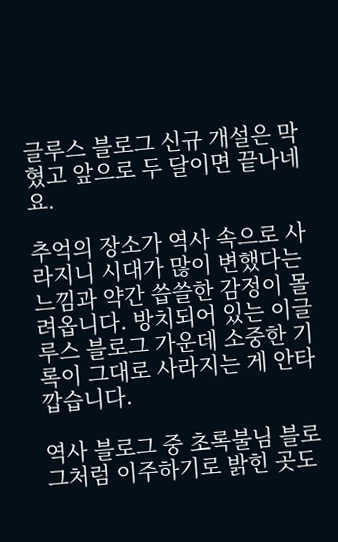글루스 블로그 신규 개설은 막혔고 앞으로 두 달이면 끝나네요.

추억의 장소가 역사 속으로 사라지니 시대가 많이 변했다는 느낌과 약간 씁쓸한 감정이 몰려옵니다. 방치되어 있는 이글루스 블로그 가운데 소중한 기록이 그대로 사라지는 게 안타깝습니다.

역사 블로그 중 초록불님 블로그처럼 이주하기로 밝힌 곳도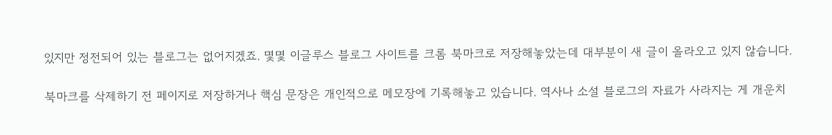있지만 정전되어 있는 블로그는 없어지겠죠. 몇몇 이글루스 블로그 사이트를 크롬 북마크로 저장해놓았는데 대부분이 새 글이 올라오고 있지 않습니다.

북마크를 삭제하기 전 페이지로 저장하거나 핵심 문장은 개인적으로 메모장에 기록해놓고 있습니다. 역사나 소설 블로그의 자료가 사라지는 게 개운치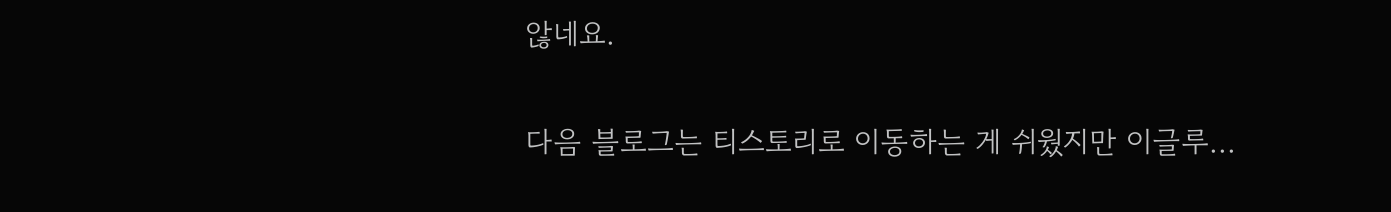않네요.

다음 블로그는 티스토리로 이동하는 게 쉬웠지만 이글루...